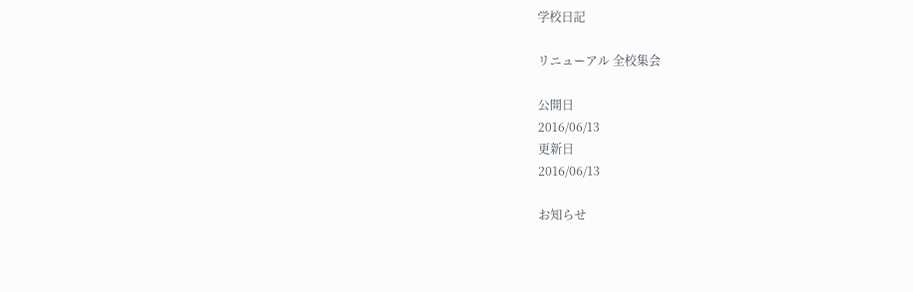学校日記

リニューアル 全校集会

公開日
2016/06/13
更新日
2016/06/13

お知らせ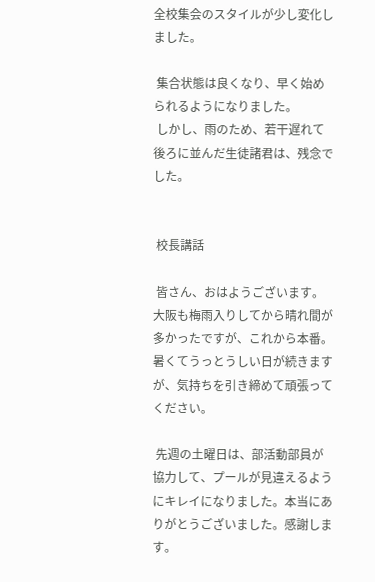全校集会のスタイルが少し変化しました。

 集合状態は良くなり、早く始められるようになりました。
 しかし、雨のため、若干遅れて後ろに並んだ生徒諸君は、残念でした。


 校長講話

 皆さん、おはようございます。大阪も梅雨入りしてから晴れ間が多かったですが、これから本番。暑くてうっとうしい日が続きますが、気持ちを引き締めて頑張ってください。

 先週の土曜日は、部活動部員が協力して、プールが見違えるようにキレイになりました。本当にありがとうございました。感謝します。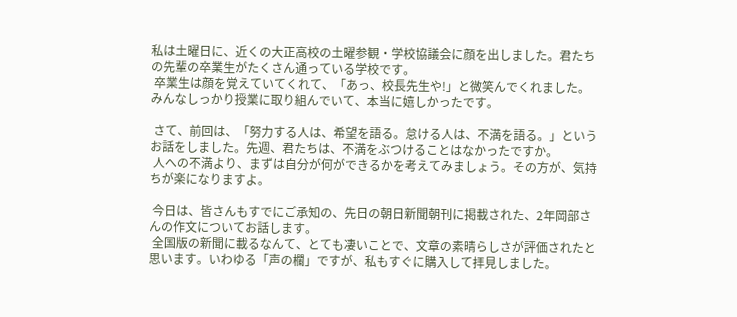私は土曜日に、近くの大正高校の土曜参観・学校協議会に顔を出しました。君たちの先輩の卒業生がたくさん通っている学校です。
 卒業生は顔を覚えていてくれて、「あっ、校長先生や!」と微笑んでくれました。みんなしっかり授業に取り組んでいて、本当に嬉しかったです。

 さて、前回は、「努力する人は、希望を語る。怠ける人は、不満を語る。」というお話をしました。先週、君たちは、不満をぶつけることはなかったですか。
 人への不満より、まずは自分が何ができるかを考えてみましょう。その方が、気持ちが楽になりますよ。

 今日は、皆さんもすでにご承知の、先日の朝日新聞朝刊に掲載された、2年岡部さんの作文についてお話します。
 全国版の新聞に載るなんて、とても凄いことで、文章の素晴らしさが評価されたと思います。いわゆる「声の欄」ですが、私もすぐに購入して拝見しました。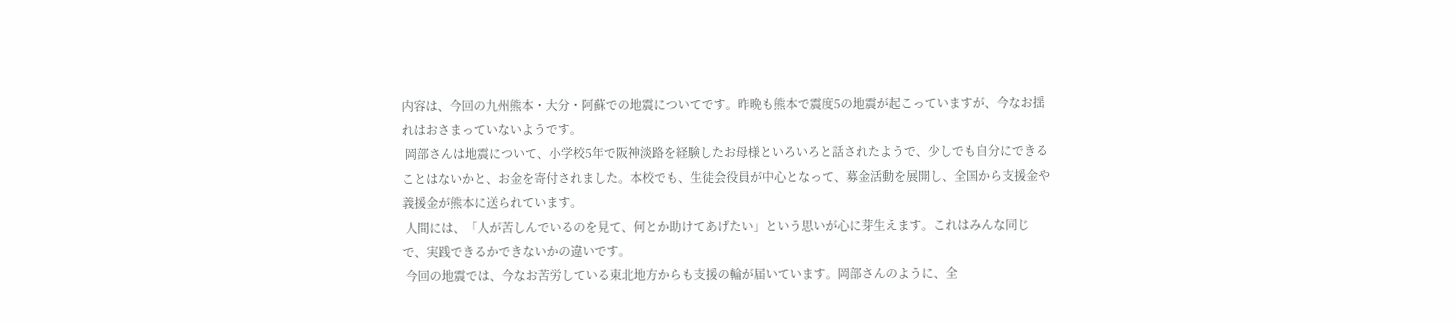内容は、今回の九州熊本・大分・阿蘇での地震についてです。昨晩も熊本で震度5の地震が起こっていますが、今なお揺れはおさまっていないようです。
 岡部さんは地震について、小学校5年で阪神淡路を経験したお母様といろいろと話されたようで、少しでも自分にできることはないかと、お金を寄付されました。本校でも、生徒会役員が中心となって、募金活動を展開し、全国から支援金や義援金が熊本に送られています。
 人間には、「人が苦しんでいるのを見て、何とか助けてあげたい」という思いが心に芽生えます。これはみんな同じで、実践できるかできないかの違いです。
 今回の地震では、今なお苦労している東北地方からも支援の輪が届いています。岡部さんのように、全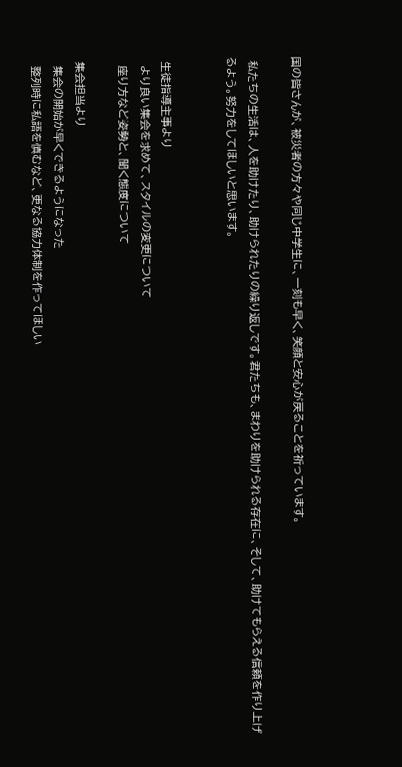国の皆さんが、被災者の方々や同じ中学生に、一刻も早く、笑顔と安心が戻ることを祈っています。

 私たちの生活は、人を助けたり、助けられたりの繰り返しです。君たちも、まわりを助けられる存在に、そして、助けてもらえる信頼を作り上げるよう。努力をしてほしいと思います。


 生徒指導主事より
  より良い集会を求めて、スタイルの変更について
  座り方など姿勢と、聞く態度について

 集会担当より
  集会の開始が早くできるようになった
  整列時に私語を慎むなど、更なる協力体制を作ってほしい